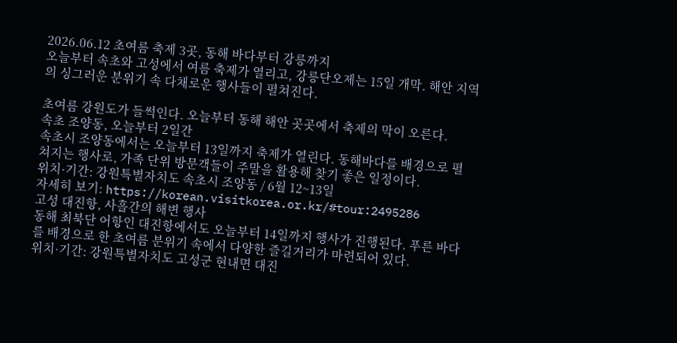2026.06.12 초여름 축제 3곳, 동해 바다부터 강릉까지
오늘부터 속초와 고성에서 여름 축제가 열리고, 강릉단오제는 15일 개막. 해안 지역의 싱그러운 분위기 속 다채로운 행사들이 펼쳐진다.

초여름 강원도가 들썩인다. 오늘부터 동해 해안 곳곳에서 축제의 막이 오른다.
속초 조양동, 오늘부터 2일간
속초시 조양동에서는 오늘부터 13일까지 축제가 열린다. 동해바다를 배경으로 펼쳐지는 행사로, 가족 단위 방문객들이 주말을 활용해 찾기 좋은 일정이다.
위치·기간: 강원특별자치도 속초시 조양동 / 6월 12~13일
자세히 보기: https://korean.visitkorea.or.kr/#tour:2495286
고성 대진항, 사흘간의 해변 행사
동해 최북단 어항인 대진항에서도 오늘부터 14일까지 행사가 진행된다. 푸른 바다를 배경으로 한 초여름 분위기 속에서 다양한 즐길거리가 마련되어 있다.
위치·기간: 강원특별자치도 고성군 현내면 대진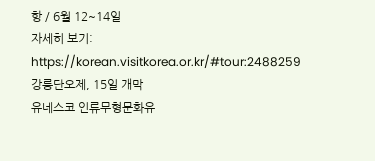항 / 6월 12~14일
자세히 보기: https://korean.visitkorea.or.kr/#tour:2488259
강릉단오제, 15일 개막
유네스코 인류무형문화유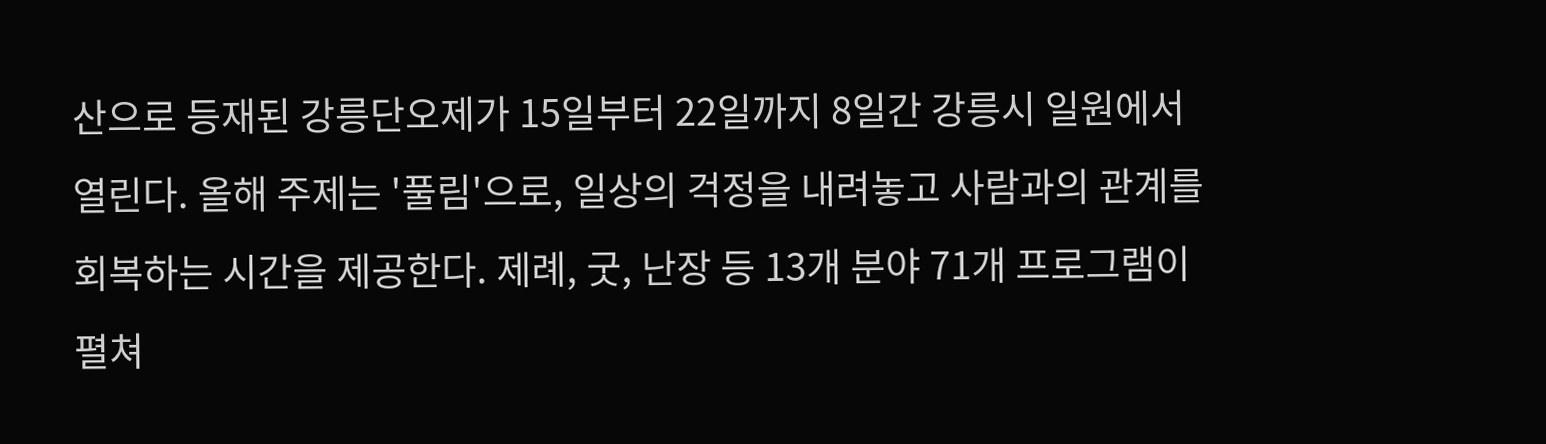산으로 등재된 강릉단오제가 15일부터 22일까지 8일간 강릉시 일원에서 열린다. 올해 주제는 '풀림'으로, 일상의 걱정을 내려놓고 사람과의 관계를 회복하는 시간을 제공한다. 제례, 굿, 난장 등 13개 분야 71개 프로그램이 펼쳐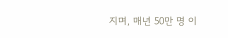지며, 매년 50만 명 이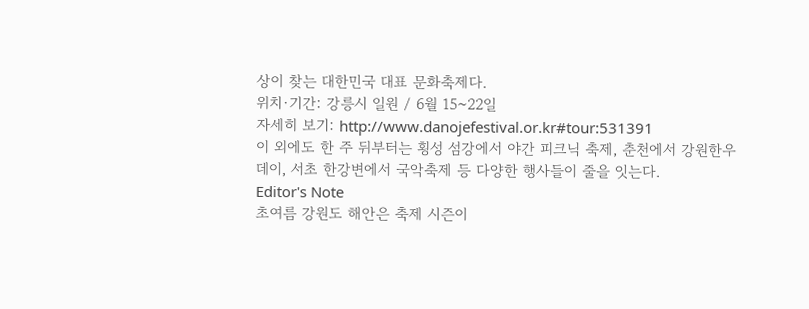상이 찾는 대한민국 대표 문화축제다.
위치·기간: 강릉시 일원 / 6월 15~22일
자세히 보기: http://www.danojefestival.or.kr#tour:531391
이 외에도 한 주 뒤부터는 횡성 섬강에서 야간 피크닉 축제, 춘천에서 강원한우데이, 서초 한강변에서 국악축제 등 다양한 행사들이 줄을 잇는다.
Editor's Note
초여름 강원도 해안은 축제 시즌이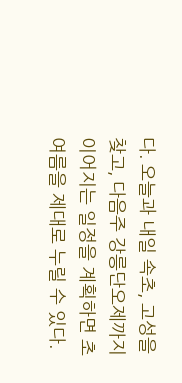다. 오늘과 내일 속초, 고성을 찾고, 다음주 강릉단오제까지 이어지는 일정을 계획하면 초여름을 제대로 누릴 수 있다.